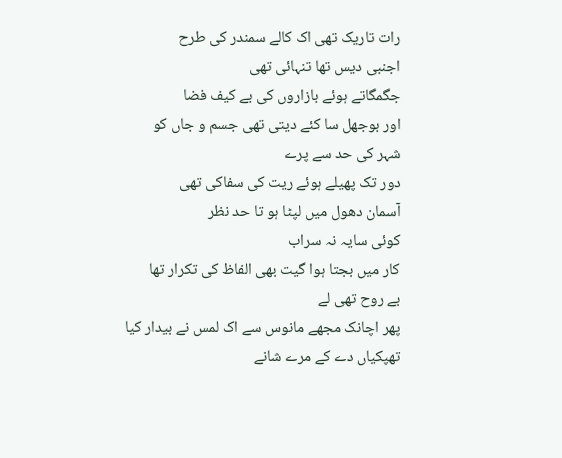رات تاریک تھی اک کالے سمندر کی طرح
اجنبی دیس تھا تنہائی تھی
جگمگاتے ہوئے بازاروں کی بے کیف فضا
اور بوجھل سا کئے دیتی تھی جسم و جاں کو
شہر کی حد سے پرے
دور تک پھیلے ہوئے ریت کی سفاکی تھی
آسمان دھول میں لپٹا ہو تا حد نظر
کوئی سایہ نہ سراب
کار میں بجتا ہوا گیت بھی الفاظ کی تکرار تھا
بے روح تھی لے
پھر اچانک مجھے مانوس سے اک لمس نے بیدار کیا
تھپکیاں دے کے مرے شانے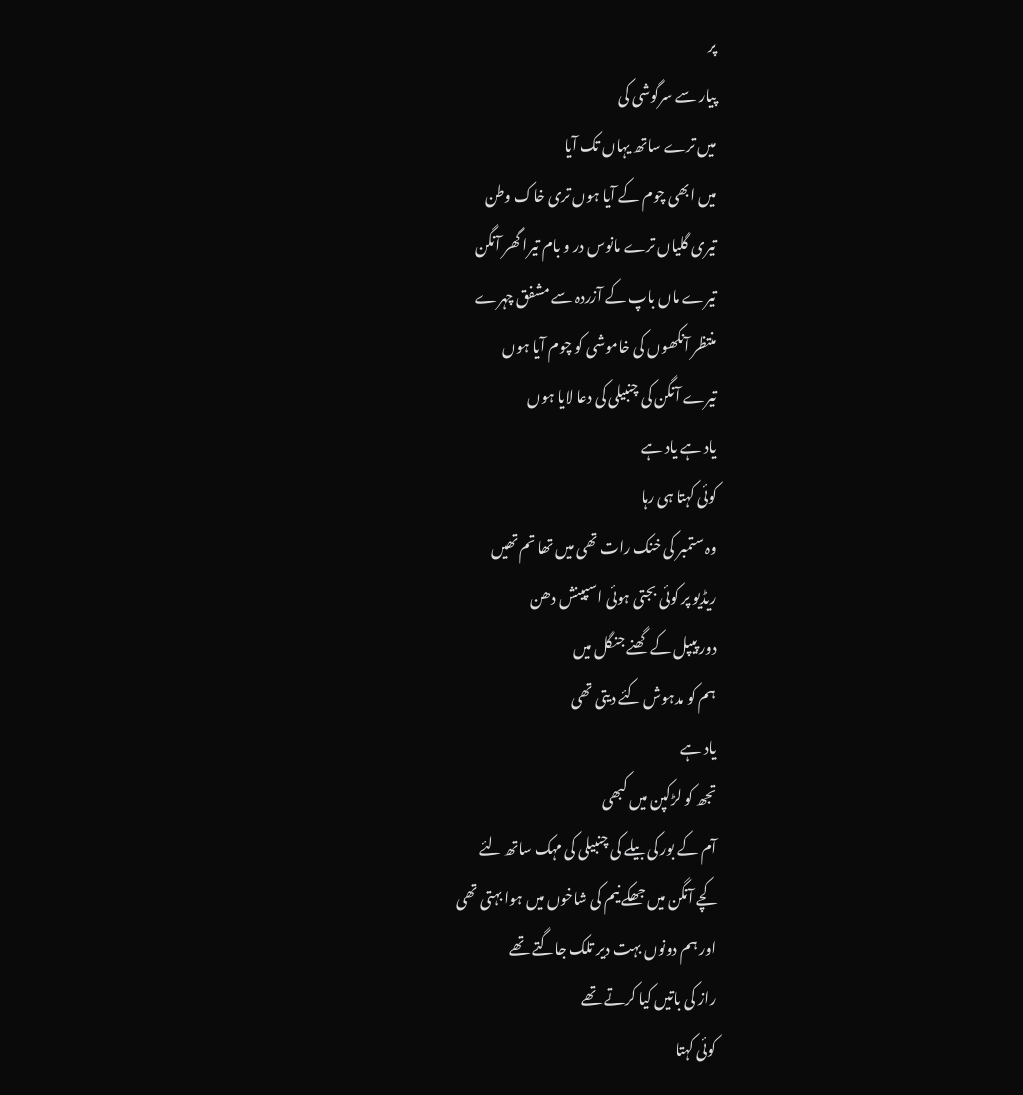پر
پیار سے سرگوشی کی
میں ترے ساتھ یہاں تک آیا
میں ابھی چوم کے آیا ہوں تری خاک وطن
تیری گلیاں ترے مانوس در و بام تیرا گھر آنگن
تیرے ماں باپ کے آزردہ سے مشفق چہرے
منتظر آنکھوں کی خاموشی کو چوم آیا ہوں
تیرے آنگن کی چنبیلی کی دعا لایا ہوں
یاد ہے یاد ہے
کوئی کہتا ہی رہا
وہ ستمبر کی خنک رات تھی میں تھا تم تھیں
ریڈیو پر کوئی بجتی ہوئی اسپینش دھن
دور پیپل کے گھنے جنگل میں
ہم کو مدہوش کئے دیتی تھی
یاد ہے
تجھ کو لڑکپن میں کبھی
آم کے بور کی بیلے کی چنبیلی کی مہک ساتھ لئے
کچے آنگن میں جھکے نیم کی شاخوں میں ہوا بہتی تھی
اور ہم دونوں بہت دیر تلک جاگتے تھے
راز کی باتیں کیا کرتے تھے
کوئی کہتا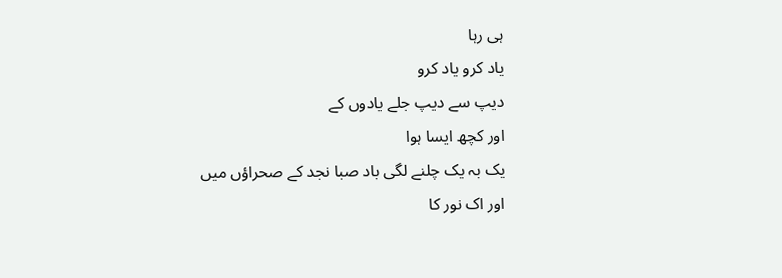ہی رہا
یاد کرو یاد کرو
دیپ سے دیپ جلے یادوں کے
اور کچھ ایسا ہوا
یک بہ یک چلنے لگی باد صبا نجد کے صحراؤں میں
اور اک نور کا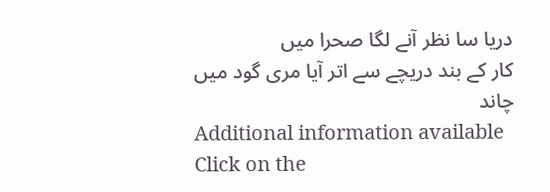دریا سا نظر آنے لگا صحرا میں
کار کے بند دریچے سے اتر آیا مری گود میں چاند
Additional information available
Click on the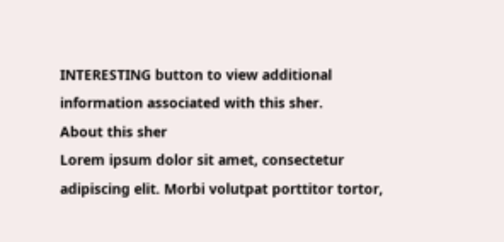INTERESTING button to view additional information associated with this sher.
About this sher
Lorem ipsum dolor sit amet, consectetur adipiscing elit. Morbi volutpat porttitor tortor,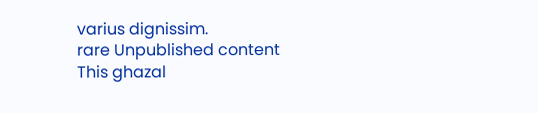varius dignissim.
rare Unpublished content
This ghazal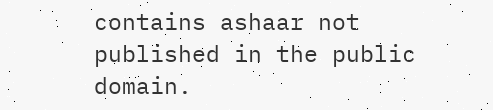contains ashaar not published in the public domain.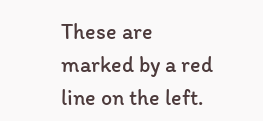These are marked by a red line on the left.